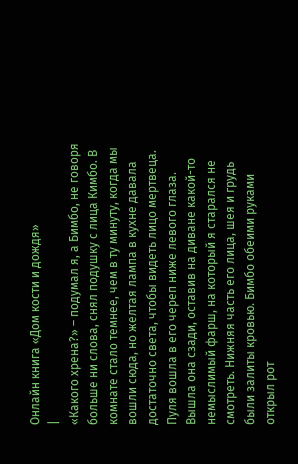Онлайн книга «Дом кости и дождя»
|
«Какого хрена?» – подумал я, а Бимбо, не говоря больше ни слова, снял подушку с лица Кимбо. В комнате стало темнее, чем в ту минуту, когда мы вошли сюда, но желтая лампа в кухне давала достаточно света, чтобы видеть лицо мертвеца. Пуля вошла в его череп ниже левого глаза. Вышла она сзади, оставив на диване какой-то немыслимый фарш, на который я старался не смотреть. Нижняя часть его лица, шея и грудь были залиты кровью. Бимбо обеими руками открыл рот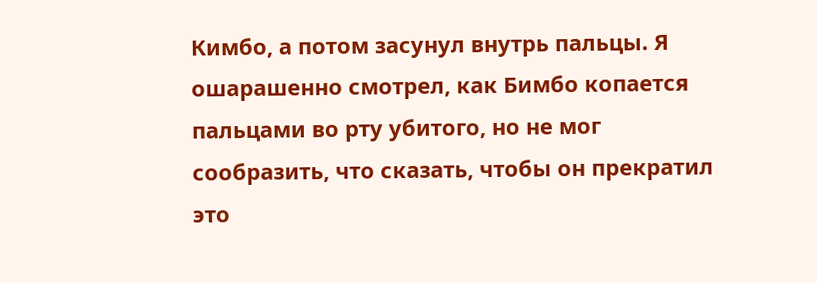Кимбо, а потом засунул внутрь пальцы. Я ошарашенно смотрел, как Бимбо копается пальцами во рту убитого, но не мог сообразить, что сказать, чтобы он прекратил это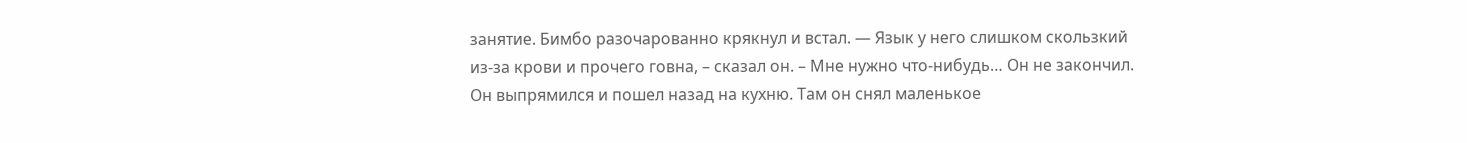занятие. Бимбо разочарованно крякнул и встал. — Язык у него слишком скользкий из-за крови и прочего говна, – сказал он. – Мне нужно что-нибудь… Он не закончил. Он выпрямился и пошел назад на кухню. Там он снял маленькое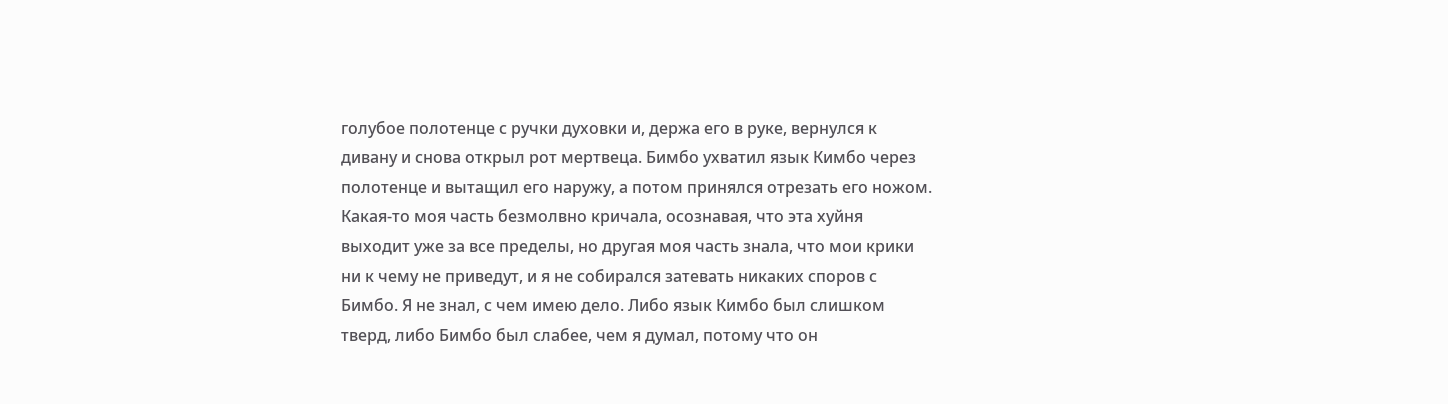голубое полотенце с ручки духовки и, держа его в руке, вернулся к дивану и снова открыл рот мертвеца. Бимбо ухватил язык Кимбо через полотенце и вытащил его наружу, а потом принялся отрезать его ножом. Какая-то моя часть безмолвно кричала, осознавая, что эта хуйня выходит уже за все пределы, но другая моя часть знала, что мои крики ни к чему не приведут, и я не собирался затевать никаких споров с Бимбо. Я не знал, с чем имею дело. Либо язык Кимбо был слишком тверд, либо Бимбо был слабее, чем я думал, потому что он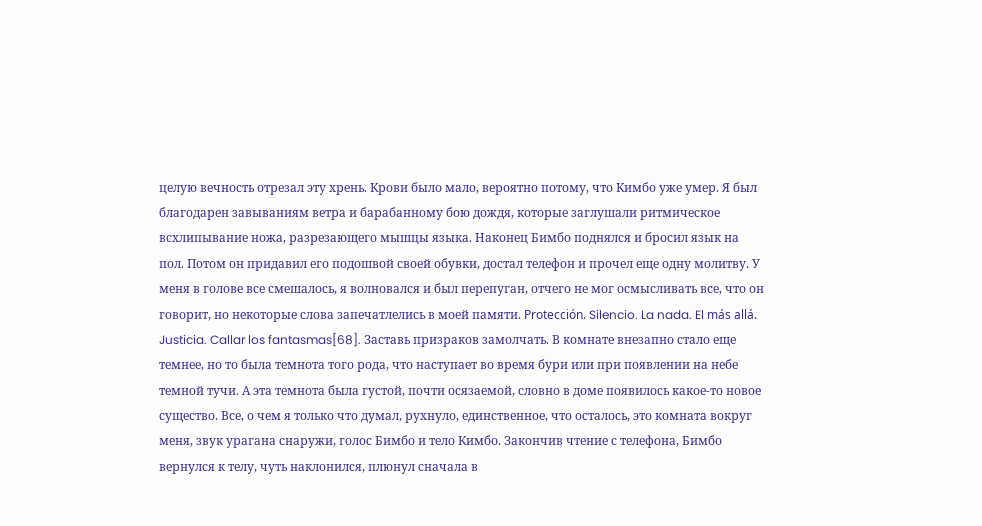целую вечность отрезал эту хрень. Крови было мало, вероятно потому, что Кимбо уже умер. Я был благодарен завываниям ветра и барабанному бою дождя, которые заглушали ритмическое всхлипывание ножа, разрезающего мышцы языка. Наконец Бимбо поднялся и бросил язык на пол. Потом он придавил его подошвой своей обувки, достал телефон и прочел еще одну молитву. У меня в голове все смешалось, я волновался и был перепуган, отчего не мог осмысливать все, что он говорит, но некоторые слова запечатлелись в моей памяти. Protección. Silencio. La nada. El más allá. Justicia. Callar los fantasmas[68]. Заставь призраков замолчать. В комнате внезапно стало еще темнее, но то была темнота того рода, что наступает во время бури или при появлении на небе темной тучи. А эта темнота была густой, почти осязаемой, словно в доме появилось какое-то новое существо. Все, о чем я только что думал, рухнуло, единственное, что осталось, это комната вокруг меня, звук урагана снаружи, голос Бимбо и тело Кимбо. Закончив чтение с телефона, Бимбо вернулся к телу, чуть наклонился, плюнул сначала в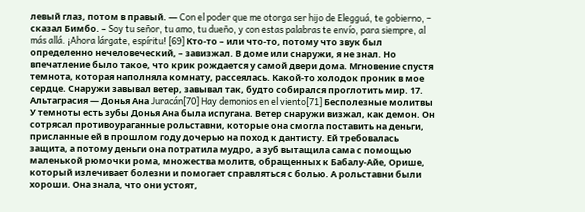левый глаз, потом в правый. — Con el poder que me otorga ser hijo de Elegguá, te gobierno, – сказал Бимбо. – Soy tu señor, tu amo, tu dueño, y con estas palabras te envío, para siempre, al más allá. ¡Ahora lárgate, espíritu! [69] Кто-то – или что-то, потому что звук был определенно нечеловеческий, – завизжал. В доме или снаружи, я не знал. Но впечатление было такое, что крик рождается у самой двери дома. Мгновение спустя темнота, которая наполняла комнату, рассеялась. Какой-то холодок проник в мое сердце. Снаружи завывал ветер, завывал так, будто собирался проглотить мир. 17. Альтаграсия — Донья Ана Juracán[70] Hay demonios en el viento[71] Бесполезные молитвы У темноты есть зубы Донья Ана была испугана. Ветер снаружи визжал, как демон. Он сотрясал противоураганные рольставни, которые она смогла поставить на деньги, присланные ей в прошлом году дочерью на поход к дантисту. Ей требовалась защита, а потому деньги она потратила мудро, а зуб вытащила сама с помощью маленькой рюмочки рома, множества молитв, обращенных к Бабалу-Айе, Орише, который излечивает болезни и помогает справляться с болью. А рольставни были хороши. Она знала, что они устоят,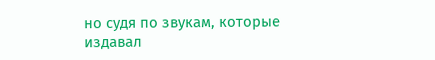но судя по звукам, которые издавал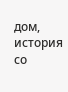дом, история со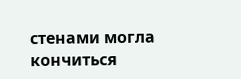стенами могла кончиться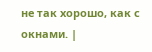не так хорошо, как с окнами. |